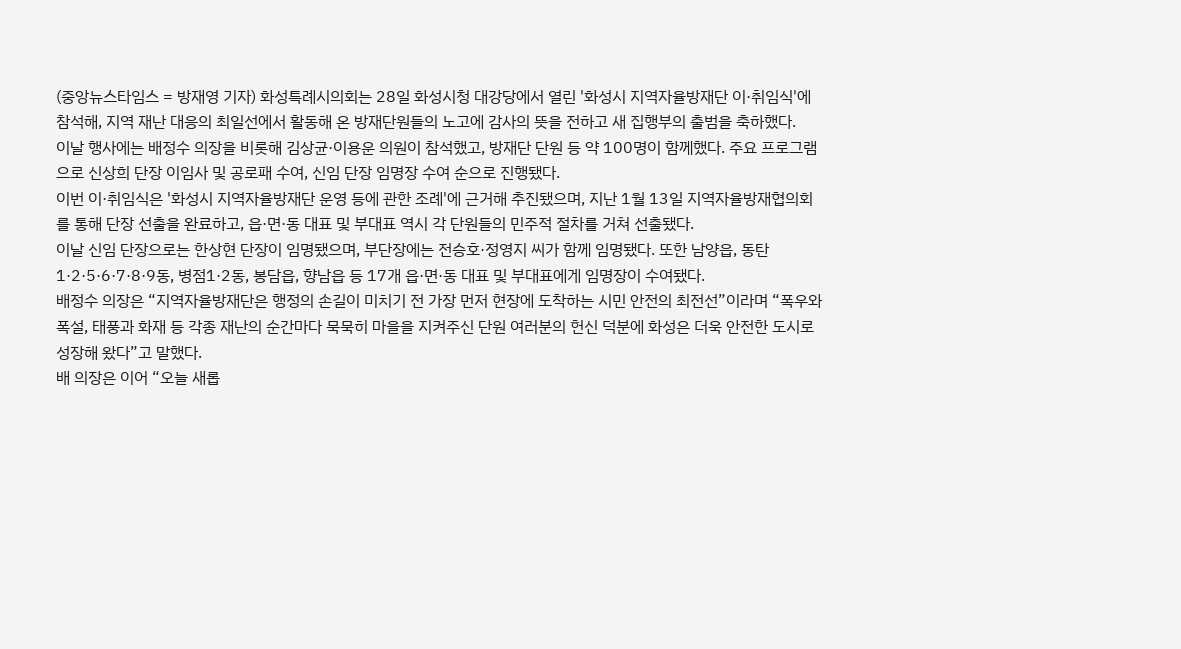(중앙뉴스타임스 = 방재영 기자) 화성특례시의회는 28일 화성시청 대강당에서 열린 '화성시 지역자율방재단 이·취임식'에 참석해, 지역 재난 대응의 최일선에서 활동해 온 방재단원들의 노고에 감사의 뜻을 전하고 새 집행부의 출범을 축하했다.
이날 행사에는 배정수 의장을 비롯해 김상균·이용운 의원이 참석했고, 방재단 단원 등 약 100명이 함께했다. 주요 프로그램으로 신상희 단장 이임사 및 공로패 수여, 신임 단장 임명장 수여 순으로 진행됐다.
이번 이·취임식은 '화성시 지역자율방재단 운영 등에 관한 조례'에 근거해 추진됐으며, 지난 1월 13일 지역자율방재협의회를 통해 단장 선출을 완료하고, 읍·면·동 대표 및 부대표 역시 각 단원들의 민주적 절차를 거쳐 선출됐다.
이날 신임 단장으로는 한상현 단장이 임명됐으며, 부단장에는 전승호·정영지 씨가 함께 임명됐다. 또한 남양읍, 동탄1·2·5·6·7·8·9동, 병점1·2동, 봉담읍, 향남읍 등 17개 읍·면·동 대표 및 부대표에게 임명장이 수여됐다.
배정수 의장은 “지역자율방재단은 행정의 손길이 미치기 전 가장 먼저 현장에 도착하는 시민 안전의 최전선”이라며 “폭우와 폭설, 태풍과 화재 등 각종 재난의 순간마다 묵묵히 마을을 지켜주신 단원 여러분의 헌신 덕분에 화성은 더욱 안전한 도시로 성장해 왔다”고 말했다.
배 의장은 이어 “오늘 새롭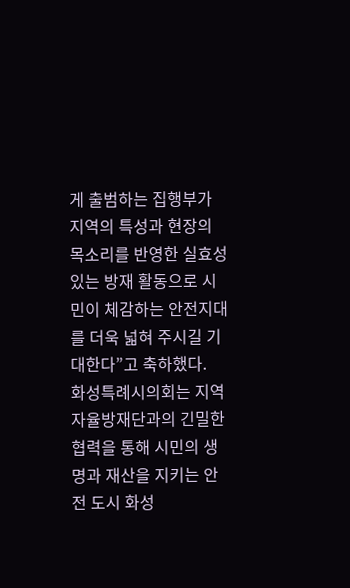게 출범하는 집행부가 지역의 특성과 현장의 목소리를 반영한 실효성 있는 방재 활동으로 시민이 체감하는 안전지대를 더욱 넓혀 주시길 기대한다”고 축하했다.
화성특례시의회는 지역자율방재단과의 긴밀한 협력을 통해 시민의 생명과 재산을 지키는 안전 도시 화성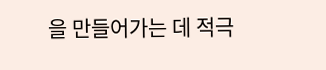을 만들어가는 데 적극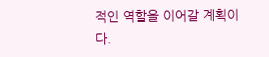적인 역할을 이어갈 계획이다.